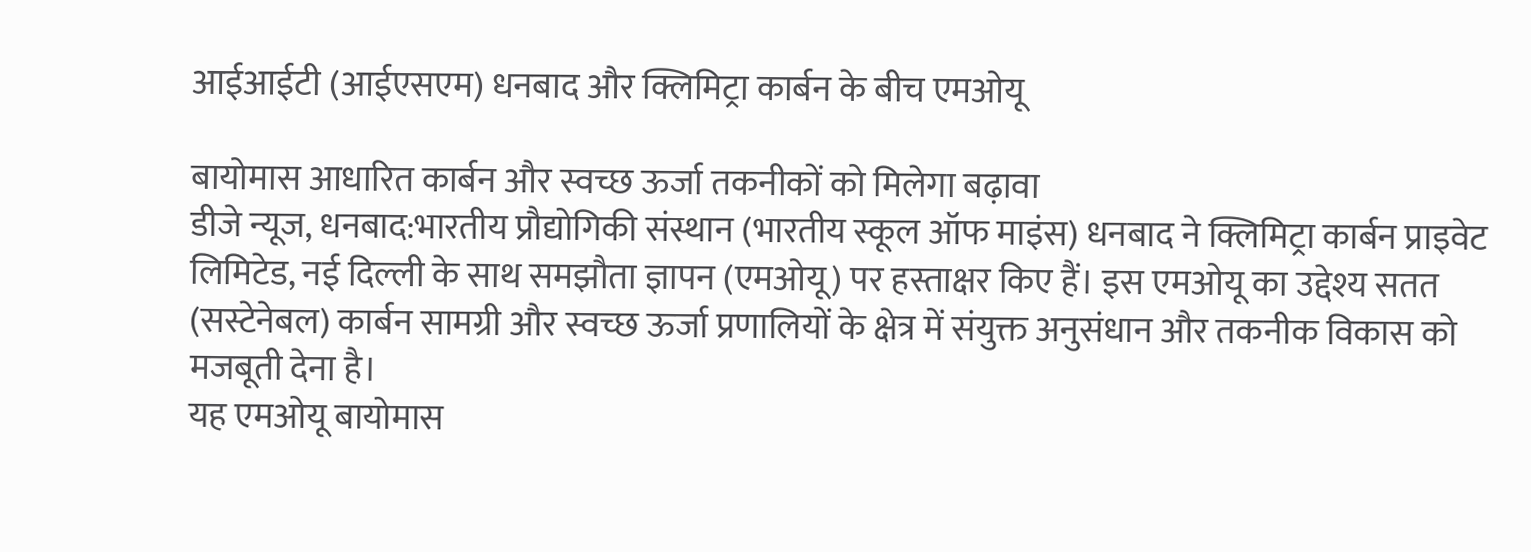आईआईटी (आईएसएम) धनबाद और क्लिमिट्रा कार्बन के बीच एमओयू

बायोमास आधारित कार्बन और स्वच्छ ऊर्जा तकनीकों को मिलेगा बढ़ावा
डीजे न्यूज, धनबाद:भारतीय प्रौद्योगिकी संस्थान (भारतीय स्कूल ऑफ माइंस) धनबाद ने क्लिमिट्रा कार्बन प्राइवेट लिमिटेड, नई दिल्ली के साथ समझौता ज्ञापन (एमओयू) पर हस्ताक्षर किए हैं। इस एमओयू का उद्देश्य सतत (सस्टेनेबल) कार्बन सामग्री और स्वच्छ ऊर्जा प्रणालियों के क्षेत्र में संयुक्त अनुसंधान और तकनीक विकास को मजबूती देना है।
यह एमओयू बायोमास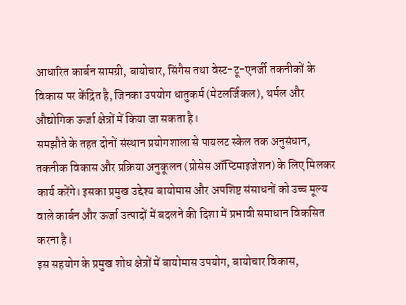आधारित कार्बन सामग्री, बायोचार, सिंगैस तथा वेस्ट-टू-एनर्जी तकनीकों के विकास पर केंद्रित है, जिनका उपयोग धातुकर्म (मेटलर्जिकल), थर्मल और औद्योगिक ऊर्जा क्षेत्रों में किया जा सकता है।
समझौते के तहत दोनों संस्थान प्रयोगशाला से पायलट स्केल तक अनुसंधान, तकनीक विकास और प्रक्रिया अनुकूलन (प्रोसेस ऑप्टिमाइजेशन) के लिए मिलकर कार्य करेंगे। इसका प्रमुख उद्देश्य बायोमास और अपशिष्ट संसाधनों को उच्च मूल्य वाले कार्बन और ऊर्जा उत्पादों में बदलने की दिशा में प्रभावी समाधान विकसित करना है।
इस सहयोग के प्रमुख शोध क्षेत्रों में बायोमास उपयोग, बायोचार विकास,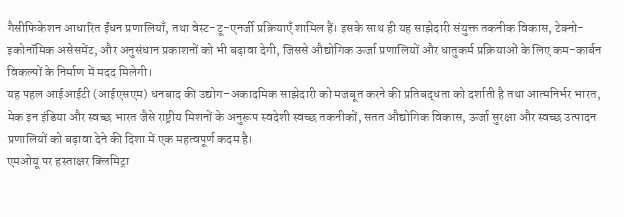गैसीफिकेशन आधारित ईंधन प्रणालियाँ, तथा वेस्ट-टू-एनर्जी प्रक्रियाएँ शामिल हैं। इसके साथ ही यह साझेदारी संयुक्त तकनीक विकास, टेक्नो-इकोनॉमिक असेसमेंट, और अनुसंधान प्रकाशनों को भी बढ़ावा देगी, जिससे औद्योगिक ऊर्जा प्रणालियों और धातुकर्म प्रक्रियाओं के लिए कम-कार्बन विकल्पों के निर्माण में मदद मिलेगी।
यह पहल आईआईटी (आईएसएम) धनबाद की उद्योग–अकादमिक साझेदारी को मजबूत करने की प्रतिबद्धता को दर्शाती है तथा आत्मनिर्भर भारत, मेक इन इंडिया और स्वच्छ भारत जैसे राष्ट्रीय मिशनों के अनुरूप स्वदेशी स्वच्छ तकनीकों, सतत औद्योगिक विकास, ऊर्जा सुरक्षा और स्वच्छ उत्पादन प्रणालियों को बढ़ावा देने की दिशा में एक महत्वपूर्ण कदम है।
एमओयू पर हस्ताक्षर क्लिमिट्रा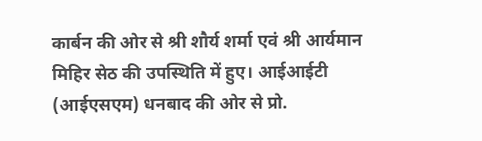कार्बन की ओर से श्री शौर्य शर्मा एवं श्री आर्यमान मिहिर सेठ की उपस्थिति में हुए। आईआईटी (आईएसएम) धनबाद की ओर से प्रो.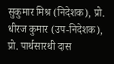सुकुमार मिश्र (निदेशक), प्रो. धीरज कुमार (उप-निदेशक), प्रो. पार्थसारथी दास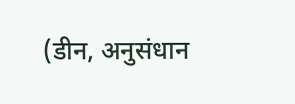(डीन, अनुसंधान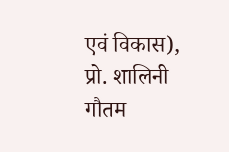एवं विकास), प्रो. शालिनी गौतम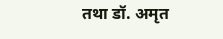तथा डॉ. अमृत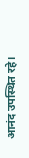आनंद उपस्थित रहे।